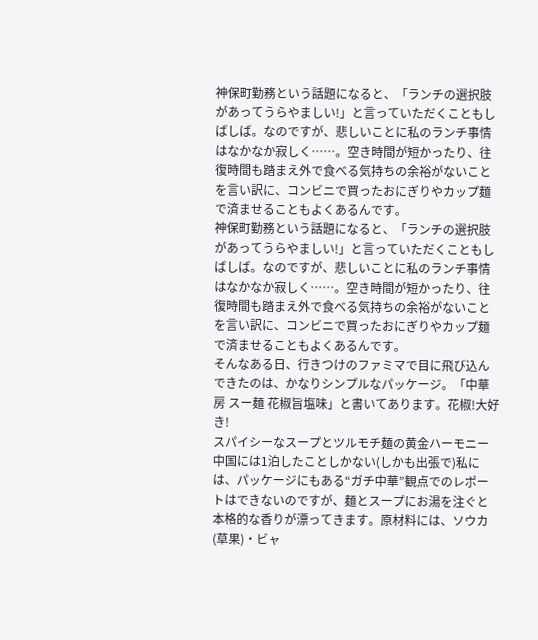神保町勤務という話題になると、「ランチの選択肢があってうらやましい!」と言っていただくこともしばしば。なのですが、悲しいことに私のランチ事情はなかなか寂しく……。空き時間が短かったり、往復時間も踏まえ外で食べる気持ちの余裕がないことを言い訳に、コンビニで買ったおにぎりやカップ麺で済ませることもよくあるんです。
神保町勤務という話題になると、「ランチの選択肢があってうらやましい!」と言っていただくこともしばしば。なのですが、悲しいことに私のランチ事情はなかなか寂しく……。空き時間が短かったり、往復時間も踏まえ外で食べる気持ちの余裕がないことを言い訳に、コンビニで買ったおにぎりやカップ麺で済ませることもよくあるんです。
そんなある日、行きつけのファミマで目に飛び込んできたのは、かなりシンプルなパッケージ。「中華房 スー麺 花椒旨塩味」と書いてあります。花椒!大好き!
スパイシーなスープとツルモチ麺の黄金ハーモニー
中国には1泊したことしかない(しかも出張で)私には、パッケージにもある“ガチ中華”観点でのレポートはできないのですが、麺とスープにお湯を注ぐと本格的な香りが漂ってきます。原材料には、ソウカ(草果)・ビャ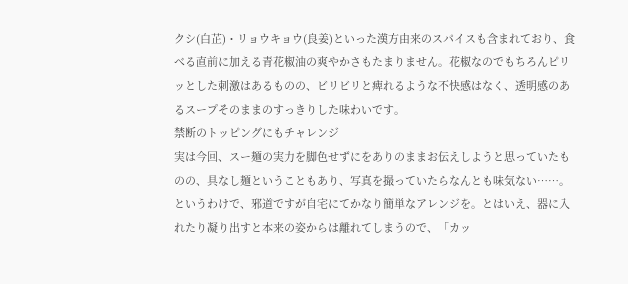クシ(白芷)・リョウキョウ(良姜)といった漢方由来のスパイスも含まれており、食べる直前に加える青花椒油の爽やかさもたまりません。花椒なのでもちろんピリッとした刺激はあるものの、ビリビリと痺れるような不快感はなく、透明感のあるスープそのままのすっきりした味わいです。
禁断のトッピングにもチャレンジ
実は今回、スー麺の実力を脚色せずにをありのままお伝えしようと思っていたものの、具なし麺ということもあり、写真を撮っていたらなんとも味気ない……。というわけで、邪道ですが自宅にてかなり簡単なアレンジを。とはいえ、器に入れたり凝り出すと本来の姿からは離れてしまうので、「カッ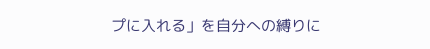プに入れる」を自分への縛りに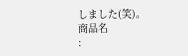しました(笑)。
商品名
: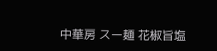中華房 スー麺 花椒旨塩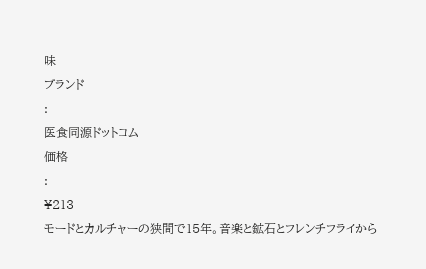味
ブランド
:
医食同源ドットコム
価格
:
¥213
モードとカルチャーの狭間で15年。音楽と鉱石とフレンチフライから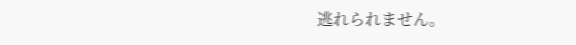逃れられません。